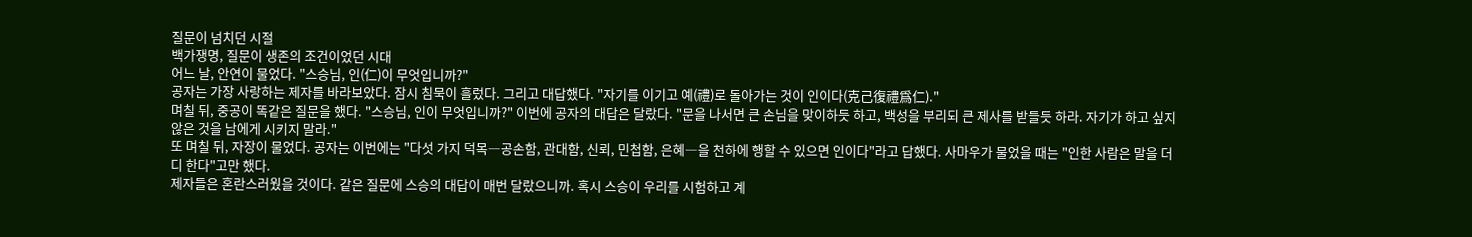질문이 넘치던 시절
백가쟁명, 질문이 생존의 조건이었던 시대
어느 날, 안연이 물었다. "스승님, 인(仁)이 무엇입니까?"
공자는 가장 사랑하는 제자를 바라보았다. 잠시 침묵이 흘렀다. 그리고 대답했다. "자기를 이기고 예(禮)로 돌아가는 것이 인이다(克己復禮爲仁)."
며칠 뒤, 중공이 똑같은 질문을 했다. "스승님, 인이 무엇입니까?" 이번에 공자의 대답은 달랐다. "문을 나서면 큰 손님을 맞이하듯 하고, 백성을 부리되 큰 제사를 받들듯 하라. 자기가 하고 싶지 않은 것을 남에게 시키지 말라."
또 며칠 뒤, 자장이 물었다. 공자는 이번에는 "다섯 가지 덕목―공손함, 관대함, 신뢰, 민첩함, 은혜―을 천하에 행할 수 있으면 인이다"라고 답했다. 사마우가 물었을 때는 "인한 사람은 말을 더디 한다"고만 했다.
제자들은 혼란스러웠을 것이다. 같은 질문에 스승의 대답이 매번 달랐으니까. 혹시 스승이 우리를 시험하고 계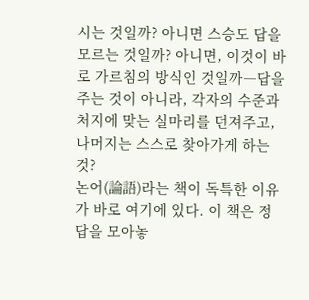시는 것일까? 아니면 스승도 답을 모르는 것일까? 아니면, 이것이 바로 가르침의 방식인 것일까―답을 주는 것이 아니라, 각자의 수준과 처지에 맞는 실마리를 던져주고, 나머지는 스스로 찾아가게 하는 것?
논어(論語)라는 책이 독특한 이유가 바로 여기에 있다. 이 책은 정답을 모아놓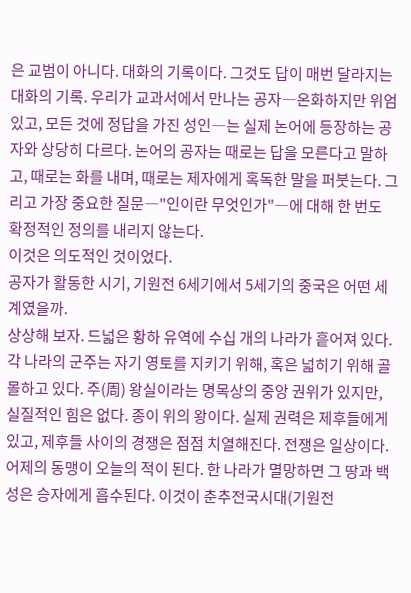은 교범이 아니다. 대화의 기록이다. 그것도 답이 매번 달라지는 대화의 기록. 우리가 교과서에서 만나는 공자―온화하지만 위엄 있고, 모든 것에 정답을 가진 성인―는 실제 논어에 등장하는 공자와 상당히 다르다. 논어의 공자는 때로는 답을 모른다고 말하고, 때로는 화를 내며, 때로는 제자에게 혹독한 말을 퍼붓는다. 그리고 가장 중요한 질문―"인이란 무엇인가"―에 대해 한 번도 확정적인 정의를 내리지 않는다.
이것은 의도적인 것이었다.
공자가 활동한 시기, 기원전 6세기에서 5세기의 중국은 어떤 세계였을까.
상상해 보자. 드넓은 황하 유역에 수십 개의 나라가 흩어져 있다. 각 나라의 군주는 자기 영토를 지키기 위해, 혹은 넓히기 위해 골몰하고 있다. 주(周) 왕실이라는 명목상의 중앙 권위가 있지만, 실질적인 힘은 없다. 종이 위의 왕이다. 실제 권력은 제후들에게 있고, 제후들 사이의 경쟁은 점점 치열해진다. 전쟁은 일상이다. 어제의 동맹이 오늘의 적이 된다. 한 나라가 멸망하면 그 땅과 백성은 승자에게 흡수된다. 이것이 춘추전국시대(기원전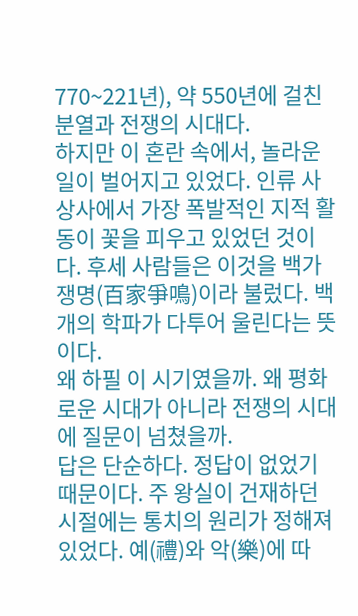770~221년), 약 550년에 걸친 분열과 전쟁의 시대다.
하지만 이 혼란 속에서, 놀라운 일이 벌어지고 있었다. 인류 사상사에서 가장 폭발적인 지적 활동이 꽃을 피우고 있었던 것이다. 후세 사람들은 이것을 백가쟁명(百家爭鳴)이라 불렀다. 백 개의 학파가 다투어 울린다는 뜻이다.
왜 하필 이 시기였을까. 왜 평화로운 시대가 아니라 전쟁의 시대에 질문이 넘쳤을까.
답은 단순하다. 정답이 없었기 때문이다. 주 왕실이 건재하던 시절에는 통치의 원리가 정해져 있었다. 예(禮)와 악(樂)에 따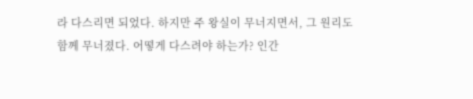라 다스리면 되었다. 하지만 주 왕실이 무너지면서, 그 원리도 함께 무너졌다. 어떻게 다스려야 하는가? 인간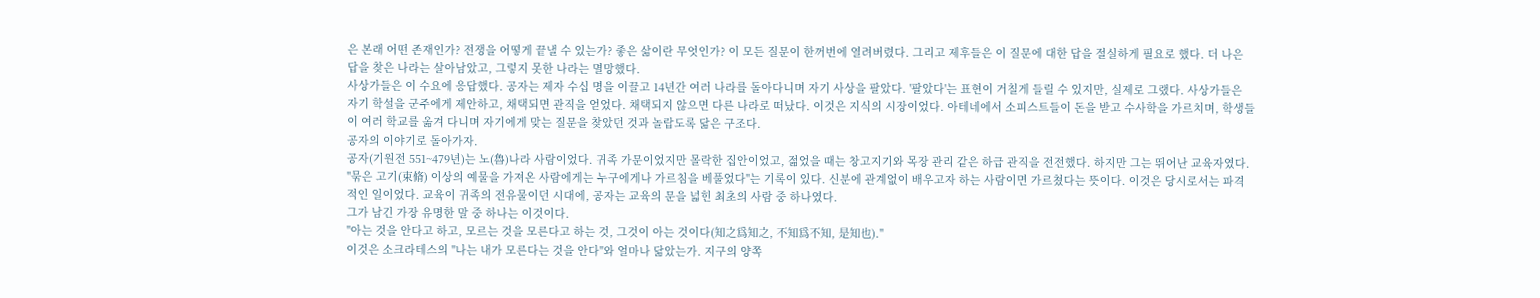은 본래 어떤 존재인가? 전쟁을 어떻게 끝낼 수 있는가? 좋은 삶이란 무엇인가? 이 모든 질문이 한꺼번에 열려버렸다. 그리고 제후들은 이 질문에 대한 답을 절실하게 필요로 했다. 더 나은 답을 찾은 나라는 살아남았고, 그렇지 못한 나라는 멸망했다.
사상가들은 이 수요에 응답했다. 공자는 제자 수십 명을 이끌고 14년간 여러 나라를 돌아다니며 자기 사상을 팔았다. '팔았다'는 표현이 거칠게 들릴 수 있지만, 실제로 그랬다. 사상가들은 자기 학설을 군주에게 제안하고, 채택되면 관직을 얻었다. 채택되지 않으면 다른 나라로 떠났다. 이것은 지식의 시장이었다. 아테네에서 소피스트들이 돈을 받고 수사학을 가르치며, 학생들이 여러 학교를 옮겨 다니며 자기에게 맞는 질문을 찾았던 것과 놀랍도록 닮은 구조다.
공자의 이야기로 돌아가자.
공자(기원전 551~479년)는 노(魯)나라 사람이었다. 귀족 가문이었지만 몰락한 집안이었고, 젊었을 때는 창고지기와 목장 관리 같은 하급 관직을 전전했다. 하지만 그는 뛰어난 교육자였다. "묶은 고기(束脩) 이상의 예물을 가져온 사람에게는 누구에게나 가르침을 베풀었다"는 기록이 있다. 신분에 관계없이 배우고자 하는 사람이면 가르쳤다는 뜻이다. 이것은 당시로서는 파격적인 일이었다. 교육이 귀족의 전유물이던 시대에, 공자는 교육의 문을 넓힌 최초의 사람 중 하나였다.
그가 남긴 가장 유명한 말 중 하나는 이것이다.
"아는 것을 안다고 하고, 모르는 것을 모른다고 하는 것, 그것이 아는 것이다(知之爲知之, 不知爲不知, 是知也)."
이것은 소크라테스의 "나는 내가 모른다는 것을 안다"와 얼마나 닮았는가. 지구의 양쪽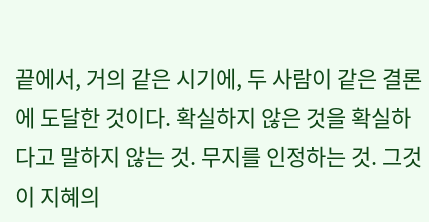끝에서, 거의 같은 시기에, 두 사람이 같은 결론에 도달한 것이다. 확실하지 않은 것을 확실하다고 말하지 않는 것. 무지를 인정하는 것. 그것이 지혜의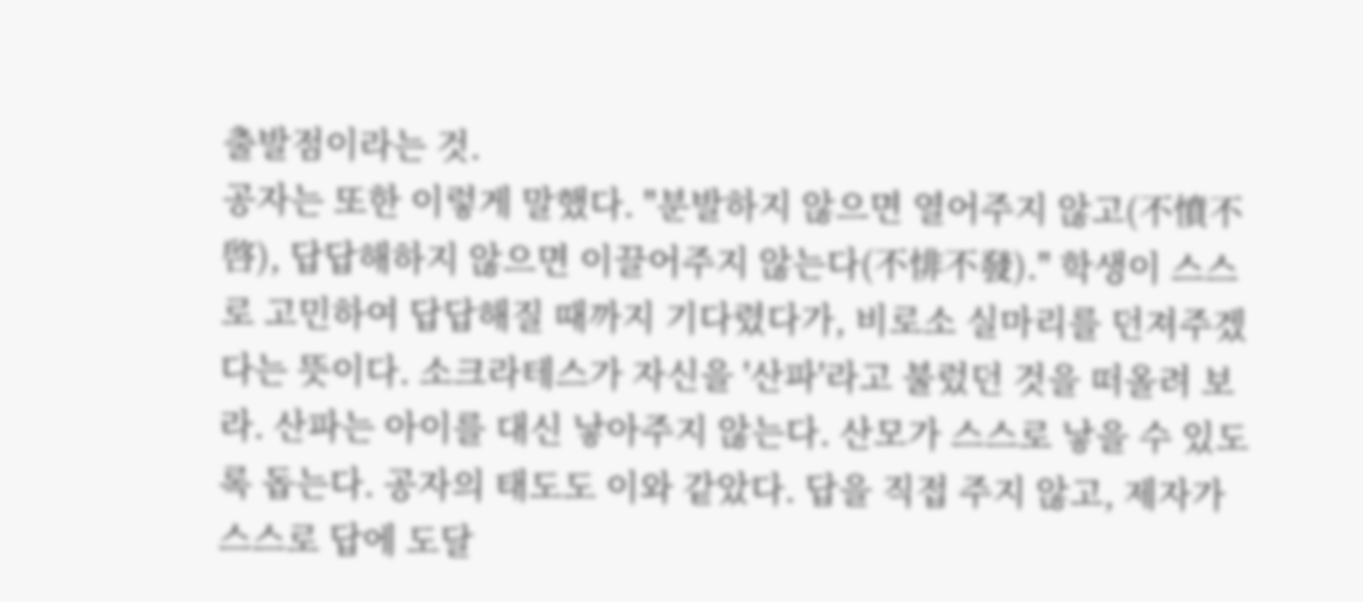출발점이라는 것.
공자는 또한 이렇게 말했다. "분발하지 않으면 열어주지 않고(不憤不啓), 답답해하지 않으면 이끌어주지 않는다(不悱不發)." 학생이 스스로 고민하여 답답해질 때까지 기다렸다가, 비로소 실마리를 던져주겠다는 뜻이다. 소크라테스가 자신을 '산파'라고 불렀던 것을 떠올려 보라. 산파는 아이를 대신 낳아주지 않는다. 산모가 스스로 낳을 수 있도록 돕는다. 공자의 태도도 이와 같았다. 답을 직접 주지 않고, 제자가 스스로 답에 도달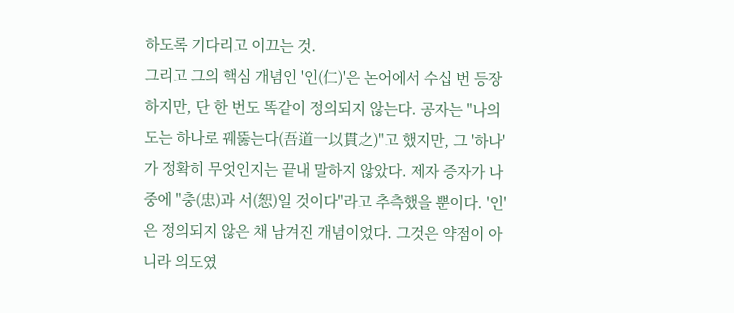하도록 기다리고 이끄는 것.
그리고 그의 핵심 개념인 '인(仁)'은 논어에서 수십 번 등장하지만, 단 한 번도 똑같이 정의되지 않는다. 공자는 "나의 도는 하나로 꿰뚫는다(吾道一以貫之)"고 했지만, 그 '하나'가 정확히 무엇인지는 끝내 말하지 않았다. 제자 증자가 나중에 "충(忠)과 서(恕)일 것이다"라고 추측했을 뿐이다. '인'은 정의되지 않은 채 남겨진 개념이었다. 그것은 약점이 아니라 의도였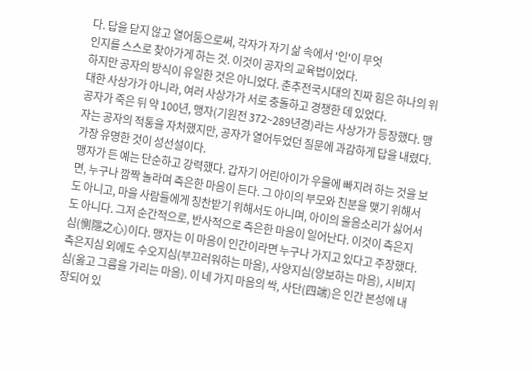다. 답을 닫지 않고 열어둠으로써, 각자가 자기 삶 속에서 '인'이 무엇
인지를 스스로 찾아가게 하는 것. 이것이 공자의 교육법이었다.
하지만 공자의 방식이 유일한 것은 아니었다. 춘추전국시대의 진짜 힘은 하나의 위대한 사상가가 아니라, 여러 사상가가 서로 충돌하고 경쟁한 데 있었다.
공자가 죽은 뒤 약 100년, 맹자(기원전 372~289년경)라는 사상가가 등장했다. 맹자는 공자의 적통을 자처했지만, 공자가 열어두었던 질문에 과감하게 답을 내렸다. 가장 유명한 것이 성선설이다.
맹자가 든 예는 단순하고 강력했다. 갑자기 어린아이가 우물에 빠지려 하는 것을 보면, 누구나 깜짝 놀라며 측은한 마음이 든다. 그 아이의 부모와 친분을 맺기 위해서도 아니고, 마을 사람들에게 칭찬받기 위해서도 아니며, 아이의 울음소리가 싫어서도 아니다. 그저 순간적으로, 반사적으로 측은한 마음이 일어난다. 이것이 측은지심(惻隱之心)이다. 맹자는 이 마음이 인간이라면 누구나 가지고 있다고 주장했다. 측은지심 외에도 수오지심(부끄러워하는 마음), 사양지심(양보하는 마음), 시비지심(옳고 그름을 가리는 마음). 이 네 가지 마음의 싹, 사단(四端)은 인간 본성에 내장되어 있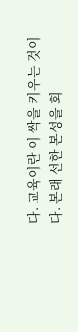다. 교육이란 이 싹을 키우는 것이다. 본래 선한 본성을 회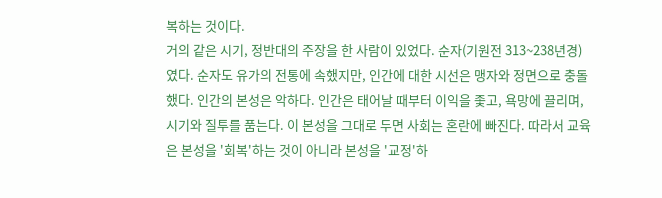복하는 것이다.
거의 같은 시기, 정반대의 주장을 한 사람이 있었다. 순자(기원전 313~238년경)였다. 순자도 유가의 전통에 속했지만, 인간에 대한 시선은 맹자와 정면으로 충돌했다. 인간의 본성은 악하다. 인간은 태어날 때부터 이익을 좇고, 욕망에 끌리며, 시기와 질투를 품는다. 이 본성을 그대로 두면 사회는 혼란에 빠진다. 따라서 교육은 본성을 '회복'하는 것이 아니라 본성을 '교정'하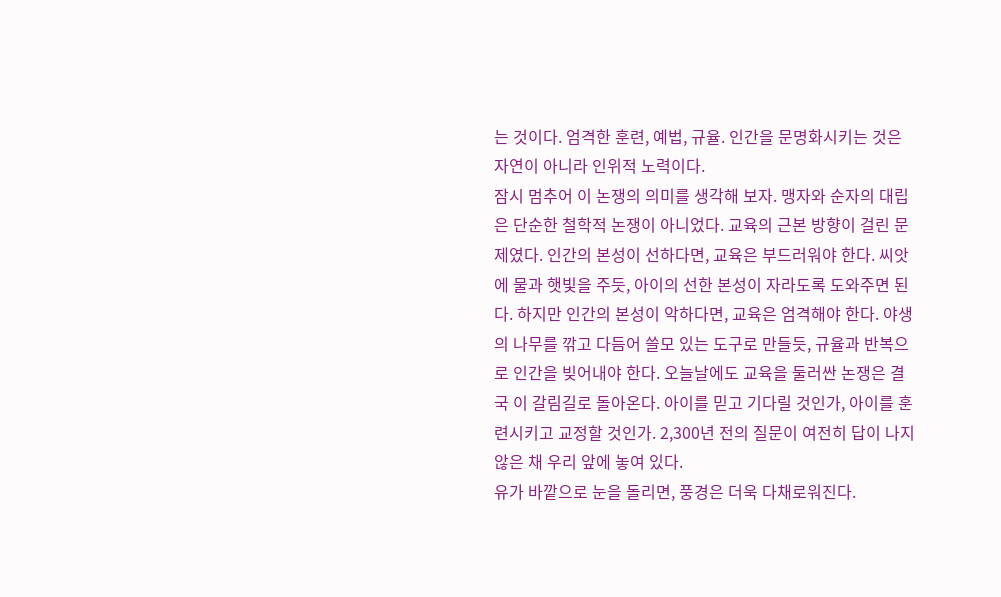는 것이다. 엄격한 훈련, 예법, 규율. 인간을 문명화시키는 것은 자연이 아니라 인위적 노력이다.
잠시 멈추어 이 논쟁의 의미를 생각해 보자. 맹자와 순자의 대립은 단순한 철학적 논쟁이 아니었다. 교육의 근본 방향이 걸린 문제였다. 인간의 본성이 선하다면, 교육은 부드러워야 한다. 씨앗에 물과 햇빛을 주듯, 아이의 선한 본성이 자라도록 도와주면 된다. 하지만 인간의 본성이 악하다면, 교육은 엄격해야 한다. 야생의 나무를 깎고 다듬어 쓸모 있는 도구로 만들듯, 규율과 반복으로 인간을 빚어내야 한다. 오늘날에도 교육을 둘러싼 논쟁은 결국 이 갈림길로 돌아온다. 아이를 믿고 기다릴 것인가, 아이를 훈련시키고 교정할 것인가. 2,300년 전의 질문이 여전히 답이 나지 않은 채 우리 앞에 놓여 있다.
유가 바깥으로 눈을 돌리면, 풍경은 더욱 다채로워진다.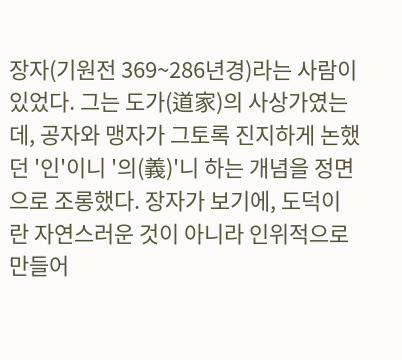장자(기원전 369~286년경)라는 사람이 있었다. 그는 도가(道家)의 사상가였는데, 공자와 맹자가 그토록 진지하게 논했던 '인'이니 '의(義)'니 하는 개념을 정면으로 조롱했다. 장자가 보기에, 도덕이란 자연스러운 것이 아니라 인위적으로 만들어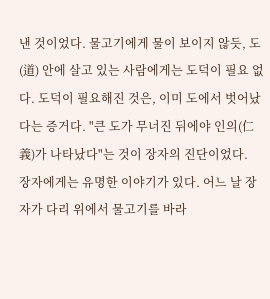낸 것이었다. 물고기에게 물이 보이지 않듯, 도(道) 안에 살고 있는 사람에게는 도덕이 필요 없다. 도덕이 필요해진 것은, 이미 도에서 벗어났다는 증거다. "큰 도가 무너진 뒤에야 인의(仁義)가 나타났다"는 것이 장자의 진단이었다.
장자에게는 유명한 이야기가 있다. 어느 날 장자가 다리 위에서 물고기를 바라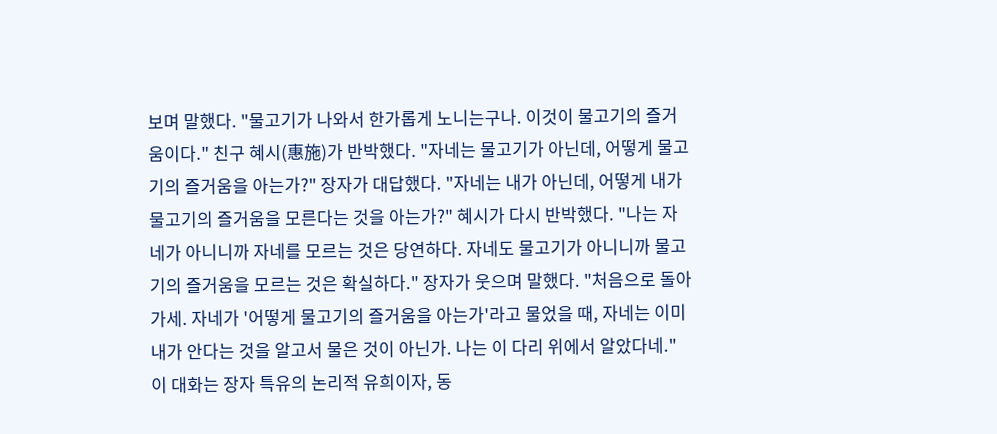보며 말했다. "물고기가 나와서 한가롭게 노니는구나. 이것이 물고기의 즐거움이다." 친구 혜시(惠施)가 반박했다. "자네는 물고기가 아닌데, 어떻게 물고기의 즐거움을 아는가?" 장자가 대답했다. "자네는 내가 아닌데, 어떻게 내가 물고기의 즐거움을 모른다는 것을 아는가?" 혜시가 다시 반박했다. "나는 자네가 아니니까 자네를 모르는 것은 당연하다. 자네도 물고기가 아니니까 물고기의 즐거움을 모르는 것은 확실하다." 장자가 웃으며 말했다. "처음으로 돌아가세. 자네가 '어떻게 물고기의 즐거움을 아는가'라고 물었을 때, 자네는 이미 내가 안다는 것을 알고서 물은 것이 아닌가. 나는 이 다리 위에서 알았다네."
이 대화는 장자 특유의 논리적 유희이자, 동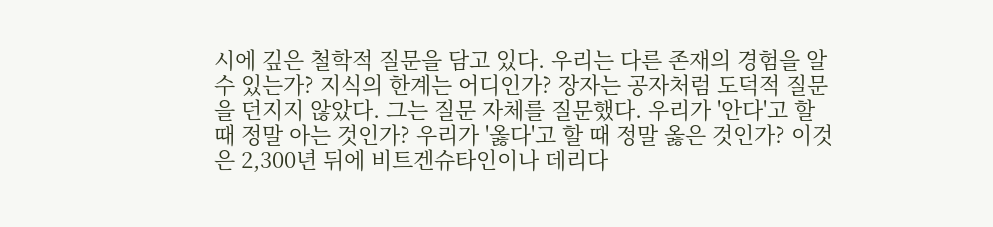시에 깊은 철학적 질문을 담고 있다. 우리는 다른 존재의 경험을 알 수 있는가? 지식의 한계는 어디인가? 장자는 공자처럼 도덕적 질문을 던지지 않았다. 그는 질문 자체를 질문했다. 우리가 '안다'고 할 때 정말 아는 것인가? 우리가 '옳다'고 할 때 정말 옳은 것인가? 이것은 2,300년 뒤에 비트겐슈타인이나 데리다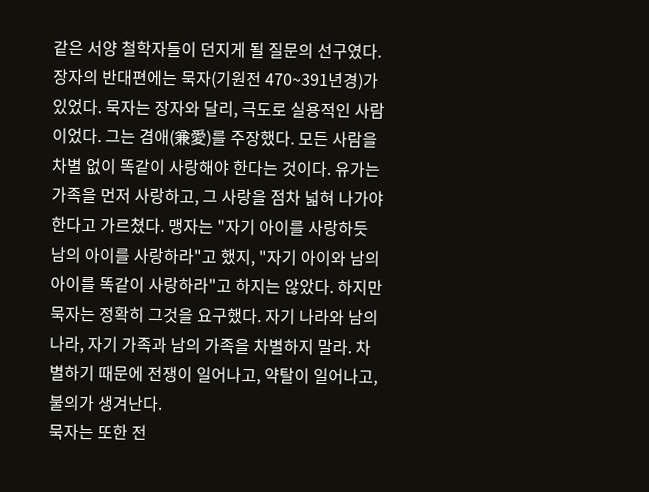같은 서양 철학자들이 던지게 될 질문의 선구였다.
장자의 반대편에는 묵자(기원전 470~391년경)가 있었다. 묵자는 장자와 달리, 극도로 실용적인 사람이었다. 그는 겸애(兼愛)를 주장했다. 모든 사람을 차별 없이 똑같이 사랑해야 한다는 것이다. 유가는 가족을 먼저 사랑하고, 그 사랑을 점차 넓혀 나가야 한다고 가르쳤다. 맹자는 "자기 아이를 사랑하듯 남의 아이를 사랑하라"고 했지, "자기 아이와 남의 아이를 똑같이 사랑하라"고 하지는 않았다. 하지만 묵자는 정확히 그것을 요구했다. 자기 나라와 남의 나라, 자기 가족과 남의 가족을 차별하지 말라. 차별하기 때문에 전쟁이 일어나고, 약탈이 일어나고, 불의가 생겨난다.
묵자는 또한 전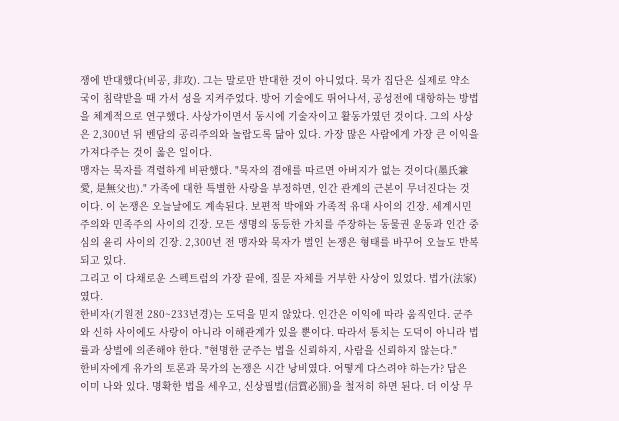쟁에 반대했다(비공, 非攻). 그는 말로만 반대한 것이 아니었다. 묵가 집단은 실제로 약소국이 침략받을 때 가서 성을 지켜주었다. 방어 기술에도 뛰어나서, 공성전에 대항하는 방법을 체계적으로 연구했다. 사상가이면서 동시에 기술자이고 활동가였던 것이다. 그의 사상은 2,300년 뒤 벤담의 공리주의와 놀랍도록 닮아 있다. 가장 많은 사람에게 가장 큰 이익을 가져다주는 것이 옳은 일이다.
맹자는 묵자를 격렬하게 비판했다. "묵자의 겸애를 따르면 아버지가 없는 것이다(墨氏兼愛, 是無父也)." 가족에 대한 특별한 사랑을 부정하면, 인간 관계의 근본이 무너진다는 것이다. 이 논쟁은 오늘날에도 계속된다. 보편적 박애와 가족적 유대 사이의 긴장. 세계시민주의와 민족주의 사이의 긴장. 모든 생명의 동등한 가치를 주장하는 동물권 운동과 인간 중심의 윤리 사이의 긴장. 2,300년 전 맹자와 묵자가 벌인 논쟁은 형태를 바꾸어 오늘도 반복되고 있다.
그리고 이 다채로운 스펙트럼의 가장 끝에, 질문 자체를 거부한 사상이 있었다. 법가(法家)였다.
한비자(기원전 280~233년경)는 도덕을 믿지 않았다. 인간은 이익에 따라 움직인다. 군주와 신하 사이에도 사랑이 아니라 이해관계가 있을 뿐이다. 따라서 통치는 도덕이 아니라 법률과 상벌에 의존해야 한다. "현명한 군주는 법을 신뢰하지, 사람을 신뢰하지 않는다."
한비자에게 유가의 토론과 묵가의 논쟁은 시간 낭비였다. 어떻게 다스려야 하는가? 답은 이미 나와 있다. 명확한 법을 세우고, 신상필벌(信賞必罰)을 철저히 하면 된다. 더 이상 무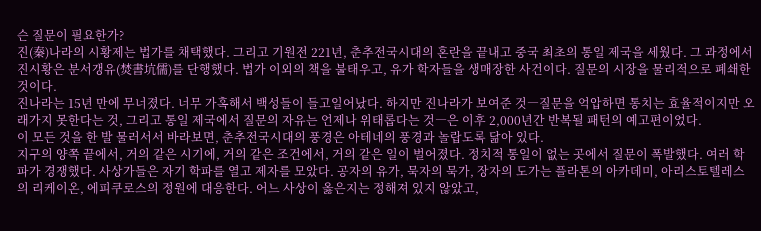슨 질문이 필요한가?
진(秦)나라의 시황제는 법가를 채택했다. 그리고 기원전 221년, 춘추전국시대의 혼란을 끝내고 중국 최초의 통일 제국을 세웠다. 그 과정에서 진시황은 분서갱유(焚書坑儒)를 단행했다. 법가 이외의 책을 불태우고, 유가 학자들을 생매장한 사건이다. 질문의 시장을 물리적으로 폐쇄한 것이다.
진나라는 15년 만에 무너졌다. 너무 가혹해서 백성들이 들고일어났다. 하지만 진나라가 보여준 것―질문을 억압하면 통치는 효율적이지만 오래가지 못한다는 것, 그리고 통일 제국에서 질문의 자유는 언제나 위태롭다는 것―은 이후 2,000년간 반복될 패턴의 예고편이었다.
이 모든 것을 한 발 물러서서 바라보면, 춘추전국시대의 풍경은 아테네의 풍경과 놀랍도록 닮아 있다.
지구의 양쪽 끝에서, 거의 같은 시기에, 거의 같은 조건에서, 거의 같은 일이 벌어졌다. 정치적 통일이 없는 곳에서 질문이 폭발했다. 여러 학파가 경쟁했다. 사상가들은 자기 학파를 열고 제자를 모았다. 공자의 유가, 묵자의 묵가, 장자의 도가는 플라톤의 아카데미, 아리스토텔레스의 리케이온, 에피쿠로스의 정원에 대응한다. 어느 사상이 옳은지는 정해져 있지 않았고,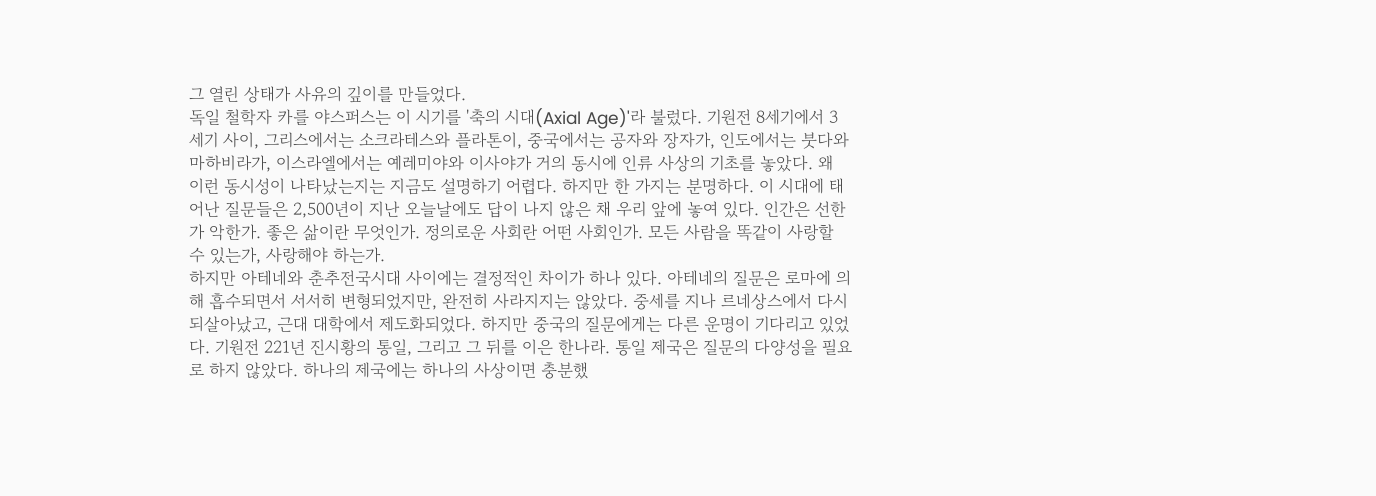그 열린 상태가 사유의 깊이를 만들었다.
독일 철학자 카를 야스퍼스는 이 시기를 '축의 시대(Axial Age)'라 불렀다. 기원전 8세기에서 3세기 사이, 그리스에서는 소크라테스와 플라톤이, 중국에서는 공자와 장자가, 인도에서는 붓다와 마하비라가, 이스라엘에서는 예레미야와 이사야가 거의 동시에 인류 사상의 기초를 놓았다. 왜 이런 동시성이 나타났는지는 지금도 설명하기 어렵다. 하지만 한 가지는 분명하다. 이 시대에 태어난 질문들은 2,500년이 지난 오늘날에도 답이 나지 않은 채 우리 앞에 놓여 있다. 인간은 선한가 악한가. 좋은 삶이란 무엇인가. 정의로운 사회란 어떤 사회인가. 모든 사람을 똑같이 사랑할 수 있는가, 사랑해야 하는가.
하지만 아테네와 춘추전국시대 사이에는 결정적인 차이가 하나 있다. 아테네의 질문은 로마에 의해 흡수되면서 서서히 변형되었지만, 완전히 사라지지는 않았다. 중세를 지나 르네상스에서 다시 되살아났고, 근대 대학에서 제도화되었다. 하지만 중국의 질문에게는 다른 운명이 기다리고 있었다. 기원전 221년 진시황의 통일, 그리고 그 뒤를 이은 한나라. 통일 제국은 질문의 다양성을 필요로 하지 않았다. 하나의 제국에는 하나의 사상이면 충분했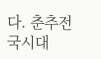다. 춘추전국시대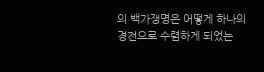의 백가쟁명은 어떻게 하나의 경전으로 수렴하게 되었는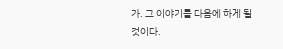가. 그 이야기를 다음에 하게 될 것이다.